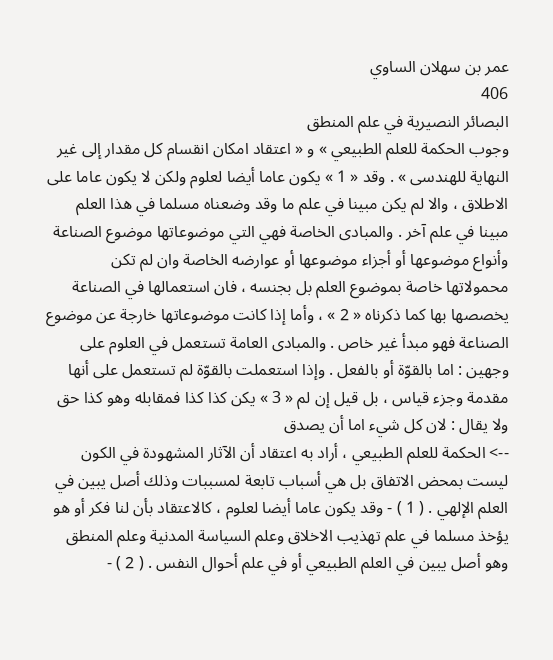عمر بن سهلان الساوي
406
البصائر النصيرية في علم المنطق
وجوب الحكمة للعلم الطبيعي » و « اعتقاد امكان انقسام كل مقدار إلى غير النهاية للهندسى » . وقد « 1 » يكون عاما أيضا لعلوم ولكن لا يكون عاما على الاطلاق ، والا لم يكن مبينا في علم ما وقد وضعناه مسلما في هذا العلم مبينا في علم آخر . والمبادى الخاصة فهي التي موضوعاتها موضوع الصناعة وأنواع موضوعها أو أجزاء موضوعها أو عوارضه الخاصة وان لم تكن محمولاتها خاصة بموضوع العلم بل بجنسه ، فان استعمالها في الصناعة يخصصها بها كما ذكرناه « 2 » ، وأما إذا كانت موضوعاتها خارجة عن موضوع الصناعة فهو مبدأ غير خاص . والمبادى العامة تستعمل في العلوم على وجهين : اما بالقوّة أو بالفعل . وإذا استعملت بالقوّة لم تستعمل على أنها مقدمة وجزء قياس ، بل قيل إن لم « 3 » يكن كذا كذا فمقابله وهو كذا حق ولا يقال : لان كل شيء اما أن يصدق
--> الحكمة للعلم الطبيعي ، أراد به اعتقاد أن الآثار المشهودة في الكون ليست بمحض الاتفاق بل هي أسباب تابعة لمسببات وذلك أصل يبين في العلم الإلهي . ( 1 ) - وقد يكون عاما أيضا لعلوم ، كالاعتقاد بأن لنا فكر أو هو يؤخذ مسلما في علم تهذيب الاخلاق وعلم السياسة المدنية وعلم المنطق وهو أصل يبين في العلم الطبيعي أو في علم أحوال النفس . ( 2 ) -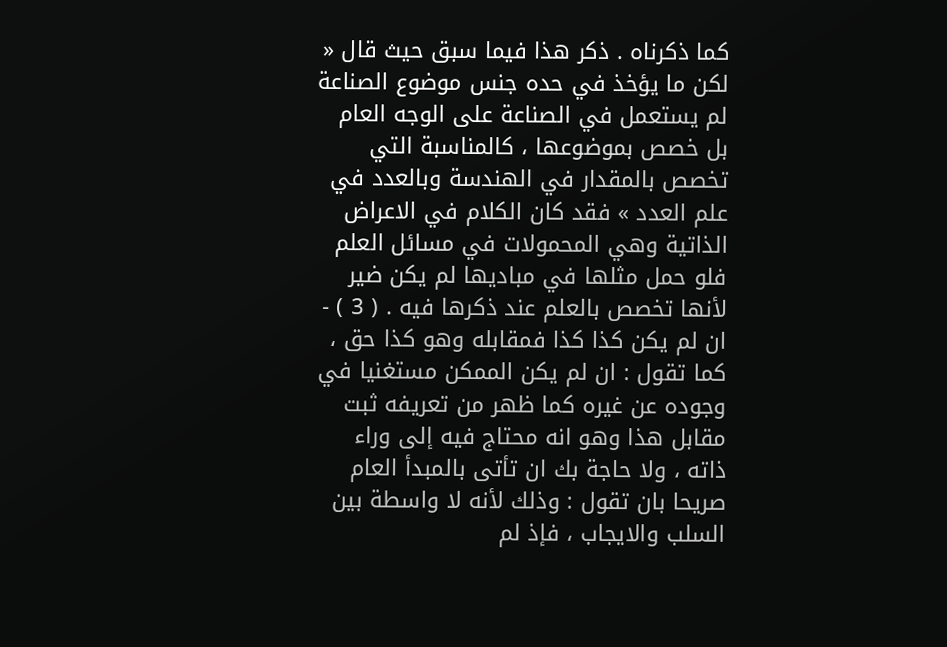كما ذكرناه . ذكر هذا فيما سبق حيث قال « لكن ما يؤخذ في حده جنس موضوع الصناعة لم يستعمل في الصناعة على الوجه العام بل خصص بموضوعها ، كالمناسبة التي تخصص بالمقدار في الهندسة وبالعدد في علم العدد » فقد كان الكلام في الاعراض الذاتية وهي المحمولات في مسائل العلم فلو حمل مثلها في مباديها لم يكن ضير لأنها تخصص بالعلم عند ذكرها فيه . ( 3 ) - ان لم يكن كذا كذا فمقابله وهو كذا حق ، كما تقول : ان لم يكن الممكن مستغنيا في وجوده عن غيره كما ظهر من تعريفه ثبت مقابل هذا وهو انه محتاج فيه إلى وراء ذاته ، ولا حاجة بك ان تأتى بالمبدأ العام صريحا بان تقول : وذلك لأنه لا واسطة بين السلب والايجاب ، فإذ لم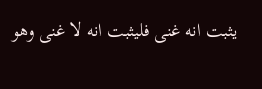يثبت انه غنى فليثبت انه لا غنى وهو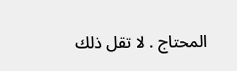المحتاج . لا تقل ذلك